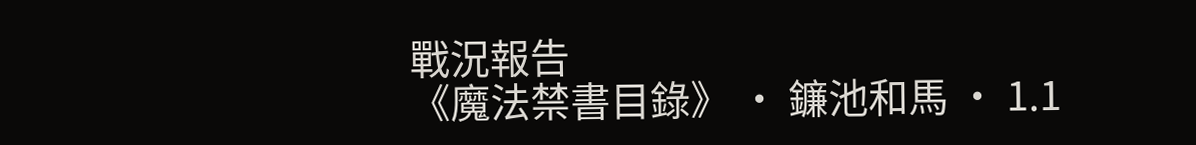戰況報告
《魔法禁書目錄》 · 鐮池和馬 · 1.1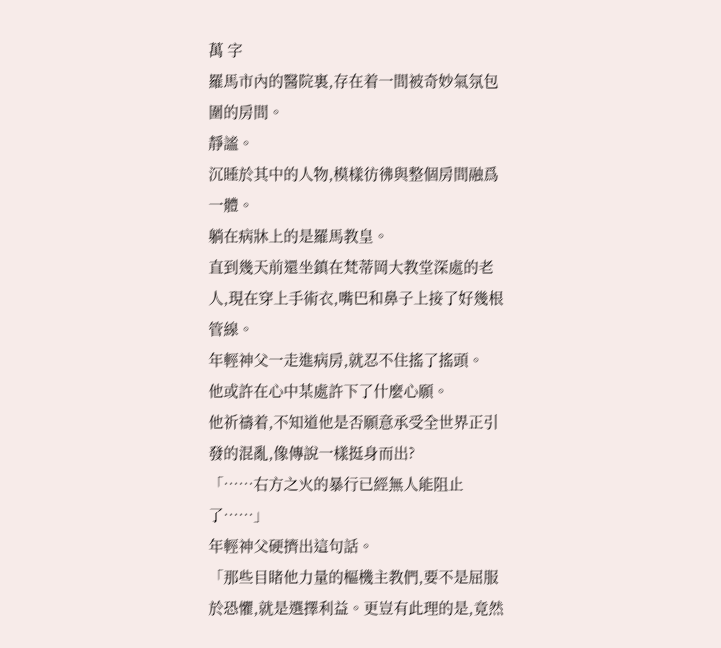萬 字
羅馬市內的醫院裏,存在着一間被奇妙氣氛包圍的房間。
靜謐。
沉睡於其中的人物,模樣彷彿與整個房間融爲一體。
躺在病牀上的是羅馬教皇。
直到幾天前還坐鎮在梵蒂岡大教堂深處的老人,現在穿上手術衣,嘴巴和鼻子上接了好幾根管線。
年輕神父一走進病房,就忍不住搖了搖頭。
他或許在心中某處許下了什麼心願。
他祈禱着,不知道他是否願意承受全世界正引發的混亂,像傳說一樣挺身而出?
「……右方之火的暴行已經無人能阻止了……」
年輕神父硬擠出這句話。
「那些目睹他力量的樞機主教們,要不是屈服於恐懼,就是選擇利益。更豈有此理的是,竟然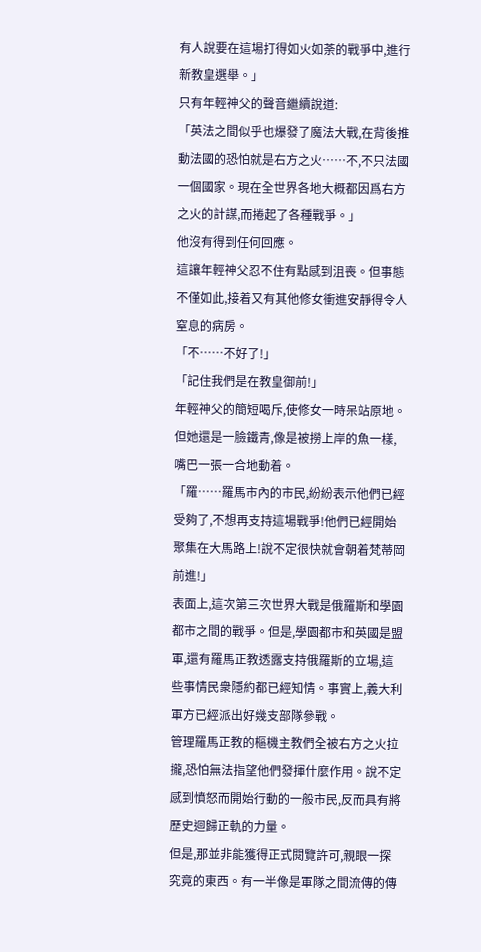有人說要在這場打得如火如荼的戰爭中,進行新教皇選舉。」
只有年輕神父的聲音繼續說道:
「英法之間似乎也爆發了魔法大戰,在背後推動法國的恐怕就是右方之火……不,不只法國一個國家。現在全世界各地大概都因爲右方之火的計謀,而捲起了各種戰爭。」
他沒有得到任何回應。
這讓年輕神父忍不住有點感到沮喪。但事態不僅如此,接着又有其他修女衝進安靜得令人窒息的病房。
「不……不好了!」
「記住我們是在教皇御前!」
年輕神父的簡短喝斥,使修女一時呆站原地。但她還是一臉鐵青,像是被撈上岸的魚一樣,嘴巴一張一合地動着。
「羅……羅馬市內的市民,紛紛表示他們已經受夠了,不想再支持這場戰爭!他們已經開始聚集在大馬路上!說不定很快就會朝着梵蒂岡前進!」
表面上,這次第三次世界大戰是俄羅斯和學園都市之間的戰爭。但是,學園都市和英國是盟軍,還有羅馬正教透露支持俄羅斯的立場,這些事情民衆隱約都已經知情。事實上,義大利軍方已經派出好幾支部隊參戰。
管理羅馬正教的樞機主教們全被右方之火拉攏,恐怕無法指望他們發揮什麼作用。說不定感到憤怒而開始行動的一般市民,反而具有將歷史迴歸正軌的力量。
但是,那並非能獲得正式閱覽許可,親眼一探究竟的東西。有一半像是軍隊之間流傳的傳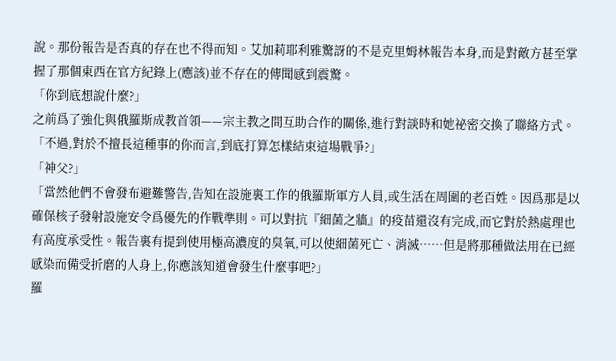說。那份報告是否真的存在也不得而知。艾加莉耶利雅驚訝的不是克里姆林報告本身,而是對敵方甚至掌握了那個東西在官方紀錄上(應該)並不存在的傳聞感到震驚。
「你到底想說什麼?」
之前爲了強化與俄羅斯成教首領——宗主教之間互助合作的關係,進行對談時和她祕密交換了聯絡方式。
「不過,對於不擅長這種事的你而言,到底打算怎樣結束這場戰爭?」
「神父?」
「當然他們不會發布避難警告,告知在設施裏工作的俄羅斯軍方人員,或生活在周圍的老百姓。因爲那是以確保核子發射設施安令爲優先的作戰準則。可以對抗『細菌之牆』的疫苗還沒有完成,而它對於熱處理也有高度承受性。報告裏有提到使用極高濃度的臭氧,可以使細菌死亡、消滅……但是將那種做法用在已經感染而備受折磨的人身上,你應該知道會發生什麼事吧?」
羅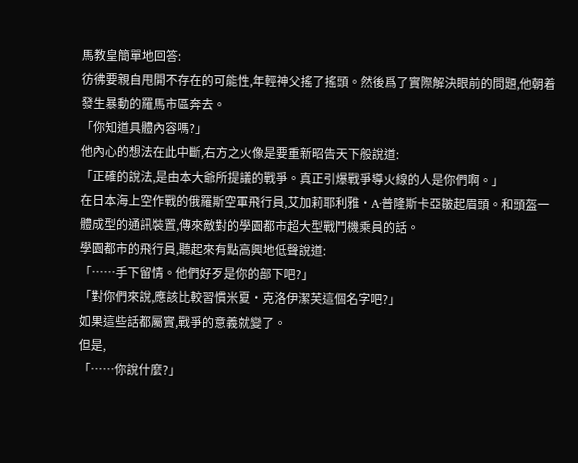馬教皇簡單地回答:
彷彿要親自甩開不存在的可能性,年輕神父搖了搖頭。然後爲了實際解決眼前的問題,他朝着發生暴動的羅馬市區奔去。
「你知道具體內容嗎?」
他內心的想法在此中斷,右方之火像是要重新昭告天下般說道:
「正確的說法,是由本大爺所提議的戰爭。真正引爆戰爭導火線的人是你們啊。」
在日本海上空作戰的俄羅斯空軍飛行員,艾加莉耶利雅·A·普隆斯卡亞皺起眉頭。和頭盔一體成型的通訊裝置,傳來敵對的學園都市超大型戰鬥機乘員的話。
學園都市的飛行員,聽起來有點高興地低聲說道:
「……手下留情。他們好歹是你的部下吧?」
「對你們來說,應該比較習慣米夏·克洛伊潔芙這個名字吧?」
如果這些話都屬實,戰爭的意義就變了。
但是,
「……你說什麼?」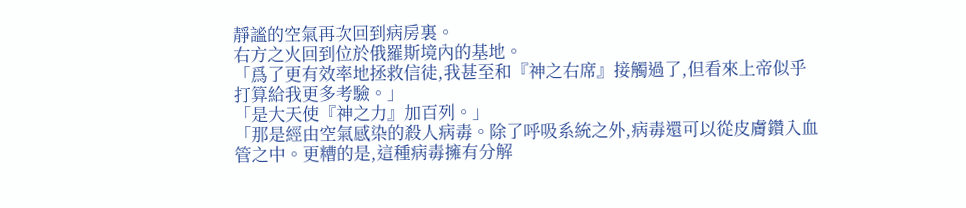靜謐的空氣再次回到病房裏。
右方之火回到位於俄羅斯境內的基地。
「爲了更有效率地拯救信徒,我甚至和『神之右席』接觸過了,但看來上帝似乎打算給我更多考驗。」
「是大天使『神之力』加百列。」
「那是經由空氣感染的殺人病毒。除了呼吸系統之外,病毒還可以從皮膚鑽入血管之中。更糟的是,這種病毒擁有分解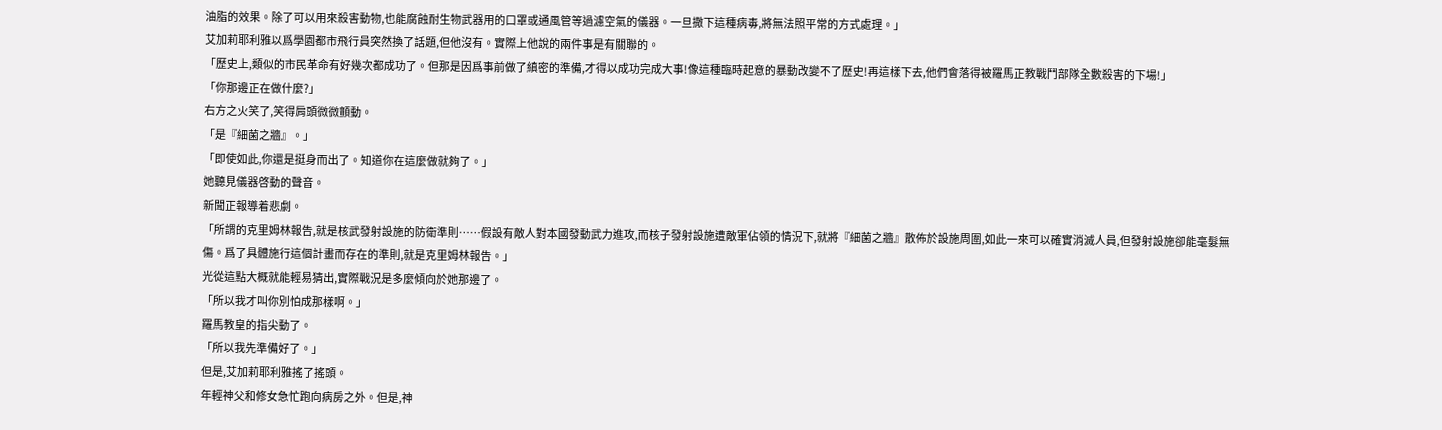油脂的效果。除了可以用來殺害動物,也能腐蝕耐生物武器用的口罩或通風管等過濾空氣的儀器。一旦撒下這種病毒,將無法照平常的方式處理。」
艾加莉耶利雅以爲學園都市飛行員突然換了話題,但他沒有。實際上他說的兩件事是有關聯的。
「歷史上,類似的市民革命有好幾次都成功了。但那是因爲事前做了縝密的準備,才得以成功完成大事!像這種臨時起意的暴動改變不了歷史!再這樣下去,他們會落得被羅馬正教戰鬥部隊全數殺害的下場!」
「你那邊正在做什麼?」
右方之火笑了,笑得肩頭微微顫動。
「是『細菌之牆』。」
「即使如此,你還是挺身而出了。知道你在這麼做就夠了。」
她聽見儀器啓動的聲音。
新聞正報導着悲劇。
「所謂的克里姆林報告,就是核武發射設施的防衛準則……假設有敵人對本國發動武力進攻,而核子發射設施遭敵軍佔領的情況下,就將『細菌之牆』散佈於設施周圍,如此一來可以確實消滅人員,但發射設施卻能毫髮無傷。爲了具體施行這個計畫而存在的準則,就是克里姆林報告。」
光從這點大概就能輕易猜出,實際戰況是多麼傾向於她那邊了。
「所以我才叫你別怕成那樣啊。」
羅馬教皇的指尖動了。
「所以我先準備好了。」
但是,艾加莉耶利雅搖了搖頭。
年輕神父和修女急忙跑向病房之外。但是,神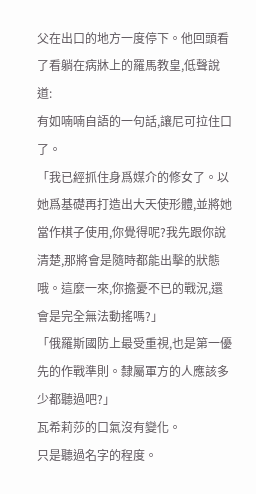父在出口的地方一度停下。他回頭看了看躺在病牀上的羅馬教皇,低聲說道:
有如喃喃自語的一句話,讓尼可拉住口了。
「我已經抓住身爲媒介的修女了。以她爲基礎再打造出大天使形體,並將她當作棋子使用,你覺得呢?我先跟你說清楚,那將會是隨時都能出擊的狀態哦。這麼一來,你擔憂不已的戰況,還會是完全無法動搖嗎?」
「俄羅斯國防上最受重視,也是第一優先的作戰準則。隸屬軍方的人應該多少都聽過吧?」
瓦希莉莎的口氣沒有變化。
只是聽過名字的程度。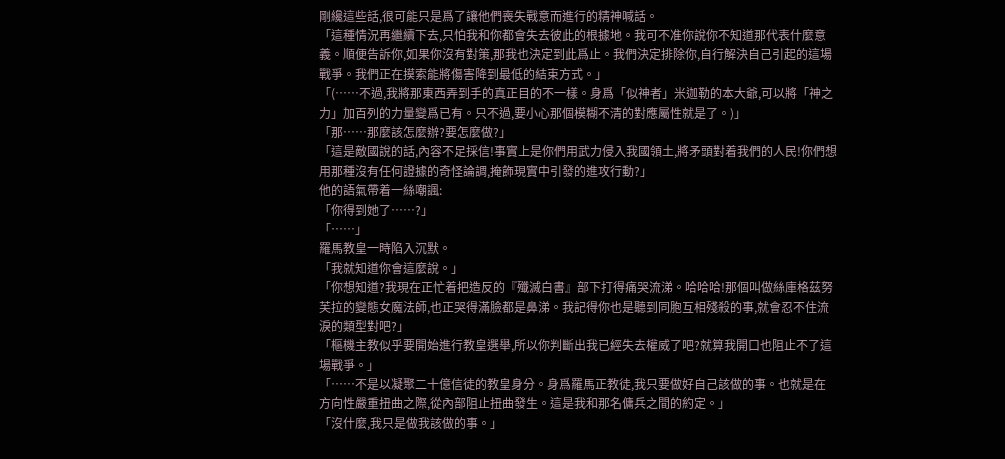剛纔這些話,很可能只是爲了讓他們喪失戰意而進行的精神喊話。
「這種情況再繼續下去,只怕我和你都會失去彼此的根據地。我可不准你說你不知道那代表什麼意義。順便告訴你,如果你沒有對策,那我也決定到此爲止。我們決定排除你,自行解決自己引起的這場戰爭。我們正在摸索能將傷害降到最低的結束方式。」
「(……不過,我將那東西弄到手的真正目的不一樣。身爲「似神者」米迦勒的本大爺,可以將「神之力」加百列的力量變爲已有。只不過,要小心那個模糊不清的對應屬性就是了。)」
「那……那麼該怎麼辦?要怎麼做?」
「這是敵國說的話,內容不足採信!事實上是你們用武力侵入我國領土,將矛頭對着我們的人民!你們想用那種沒有任何證據的奇怪論調,掩飾現實中引發的進攻行動?」
他的語氣帶着一絲嘲諷:
「你得到她了……?」
「……」
羅馬教皇一時陷入沉默。
「我就知道你會這麼說。」
「你想知道?我現在正忙着把造反的『殲滅白書』部下打得痛哭流涕。哈哈哈!那個叫做絲庫格茲努芙拉的變態女魔法師,也正哭得滿臉都是鼻涕。我記得你也是聽到同胞互相殘殺的事,就會忍不住流淚的類型對吧?」
「樞機主教似乎要開始進行教皇選舉,所以你判斷出我已經失去權威了吧?就算我開口也阻止不了這場戰爭。」
「……不是以凝聚二十億信徒的教皇身分。身爲羅馬正教徒,我只要做好自己該做的事。也就是在方向性嚴重扭曲之際,從內部阻止扭曲發生。這是我和那名傭兵之間的約定。」
「沒什麼,我只是做我該做的事。」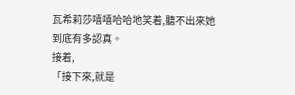瓦希莉莎嘻嘻哈哈地笑着,聽不出來她到底有多認真。
接着,
「接下來,就是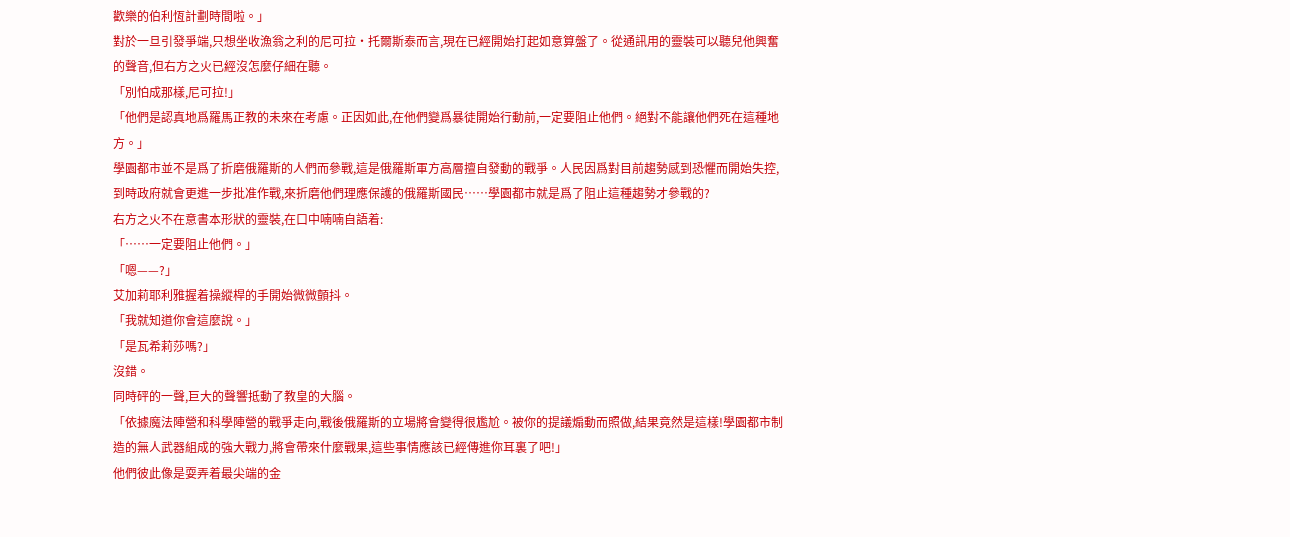歡樂的伯利恆計劃時間啦。」
對於一旦引發爭端,只想坐收漁翁之利的尼可拉·托爾斯泰而言,現在已經開始打起如意算盤了。從通訊用的靈裝可以聽兒他興奮的聲音,但右方之火已經沒怎麼仔細在聽。
「別怕成那樣,尼可拉!」
「他們是認真地爲羅馬正教的未來在考慮。正因如此,在他們變爲暴徒開始行動前,一定要阻止他們。絕對不能讓他們死在這種地方。」
學園都市並不是爲了折磨俄羅斯的人們而參戰,這是俄羅斯軍方高層擅自發動的戰爭。人民因爲對目前趨勢感到恐懼而開始失控,到時政府就會更進一步批准作戰,來折磨他們理應保護的俄羅斯國民……學園都市就是爲了阻止這種趨勢才參戰的?
右方之火不在意書本形狀的靈裝,在口中喃喃自語着:
「……一定要阻止他們。」
「嗯——?」
艾加莉耶利雅握着操縱桿的手開始微微顫抖。
「我就知道你會這麼說。」
「是瓦希莉莎嗎?」
沒錯。
同時砰的一聲,巨大的聲響抵動了教皇的大腦。
「依據魔法陣營和科學陣營的戰爭走向,戰後俄羅斯的立場將會變得很尷尬。被你的提議煽動而照做,結果竟然是這樣!學園都市制造的無人武器組成的強大戰力,將會帶來什麼戰果,這些事情應該已經傳進你耳裏了吧!」
他們彼此像是耍弄着最尖端的金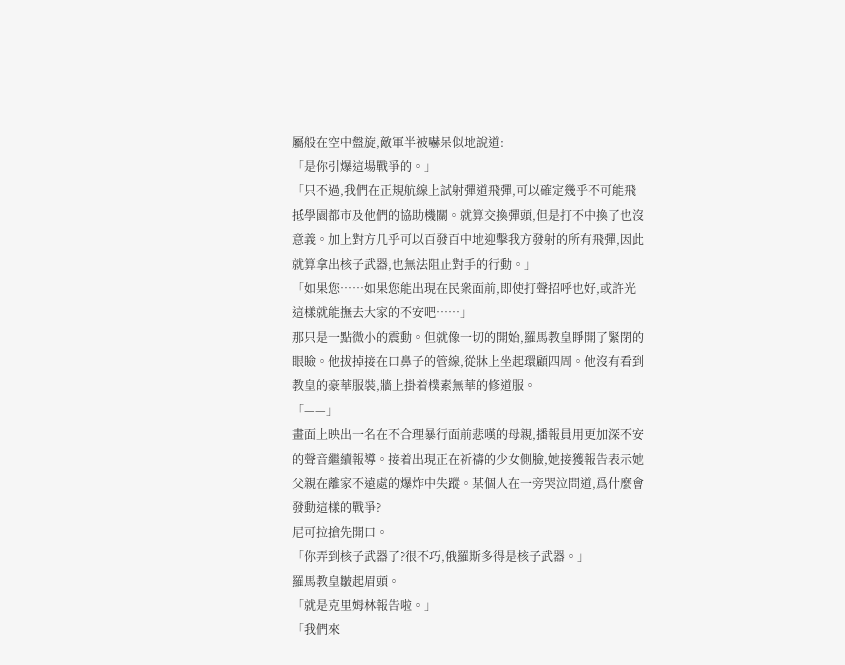屬般在空中盤旋,敵軍半被嚇呆似地說道:
「是你引爆這場戰爭的。」
「只不過,我們在正規航線上試射彈道飛彈,可以確定幾乎不可能飛抵學園都市及他們的協助機關。就算交換彈頭,但是打不中換了也沒意義。加上對方几乎可以百發百中地迎擊我方發射的所有飛彈,因此就算拿出核子武器,也無法阻止對手的行動。」
「如果您……如果您能出現在民衆面前,即使打聲招呼也好,或許光這樣就能撫去大家的不安吧……」
那只是一點微小的震動。但就像一切的開始,羅馬教皇睜開了緊閉的眼瞼。他拔掉接在口鼻子的管線,從牀上坐起環顧四周。他沒有看到教皇的豪華服裝,牆上掛着樸素無華的修道服。
「——」
畫面上映出一名在不合理暴行面前悲嘆的母親,播報員用更加深不安的聲音繼續報導。接着出現正在祈禱的少女側臉,她接獲報告表示她父親在離家不遠處的爆炸中失蹤。某個人在一旁哭泣問道,爲什麼會發動這樣的戰爭?
尼可拉搶先開口。
「你弄到核子武器了?很不巧,俄羅斯多得是核子武器。」
羅馬教皇皺起眉頭。
「就是克里姆林報告啦。」
「我們來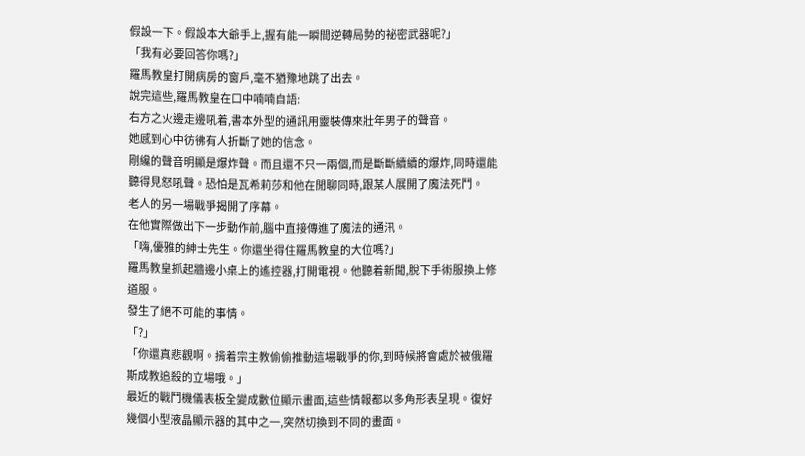假設一下。假設本大爺手上,握有能一瞬間逆轉局勢的祕密武器呢?」
「我有必要回答你嗎?」
羅馬教皇打開病房的窗戶,毫不猶豫地跳了出去。
說完這些,羅馬教皇在口中喃喃自語:
右方之火邊走邊吼着,書本外型的通訊用靈裝傳來壯年男子的聲音。
她感到心中彷彿有人折斷了她的信念。
剛纔的聲音明顯是爆炸聲。而且還不只一兩個,而是斷斷續續的爆炸,同時還能聽得見怒吼聲。恐怕是瓦希莉莎和他在閒聊同時,跟某人展開了魔法死鬥。
老人的另一場戰爭揭開了序幕。
在他實際做出下一步動作前,腦中直接傳進了魔法的通汛。
「嗨,優雅的紳士先生。你還坐得住羅馬教皇的大位嗎?」
羅馬教皇抓起牆邊小桌上的遙控器,打開電視。他聽着新聞,脫下手術服換上修道服。
發生了絕不可能的事情。
「?」
「你還真悲觀啊。揹着宗主教偷偷推動這場戰爭的你,到時候將會處於被俄羅斯成教追殺的立場哦。」
最近的戰鬥機儀表板全變成數位顯示畫面,這些情報都以多角形表呈現。復好幾個小型液晶顯示器的其中之一,突然切換到不同的畫面。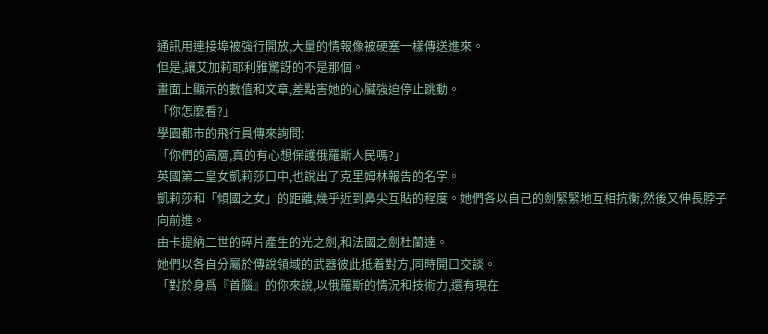通訊用連接埠被強行開放,大量的情報像被硬塞一樣傳送進來。
但是,讓艾加莉耶利雅驚訝的不是那個。
畫面上顯示的數值和文章,差點害她的心臟強迫停止跳動。
「你怎麼看?」
學園都市的飛行員傳來詢問:
「你們的高層,真的有心想保護俄羅斯人民嗎?」
英國第二皇女凱莉莎口中,也說出了克里姆林報告的名字。
凱莉莎和「傾國之女」的距離,幾乎近到鼻尖互貼的程度。她們各以自己的劍緊緊地互相抗衡,然後又伸長脖子向前進。
由卡提納二世的碎片產生的光之劍,和法國之劍杜蘭達。
她們以各自分屬於傳說領域的武器彼此抵着對方,同時開口交談。
「對於身爲『首腦』的你來說,以俄羅斯的情況和技術力,還有現在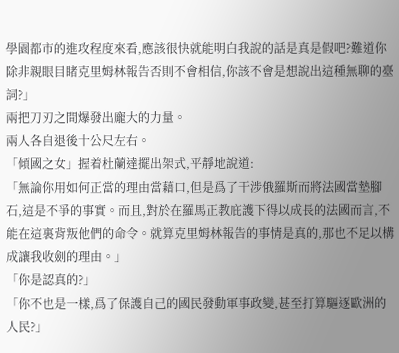學園都市的進攻程度來看,應該很快就能明白我說的話是真是假吧?難道你除非親眼目睹克里姆林報告否則不會相信,你該不會是想說出這種無聊的臺詞?」
兩把刀刃之間爆發出龐大的力量。
兩人各自退後十公尺左右。
「傾國之女」握着杜蘭達擺出架式,平靜地說道:
「無論你用如何正當的理由當藉口,但是爲了干涉俄羅斯而將法國當墊腳石,這是不爭的事實。而且,對於在羅馬正教庇護下得以成長的法國而言,不能在這裏背叛他們的命令。就算克里姆林報告的事情是真的,那也不足以構成讓我收劍的理由。」
「你是認真的?」
「你不也是一樣,爲了保護自己的國民發動軍事政變,甚至打算驅逐歐洲的人民?」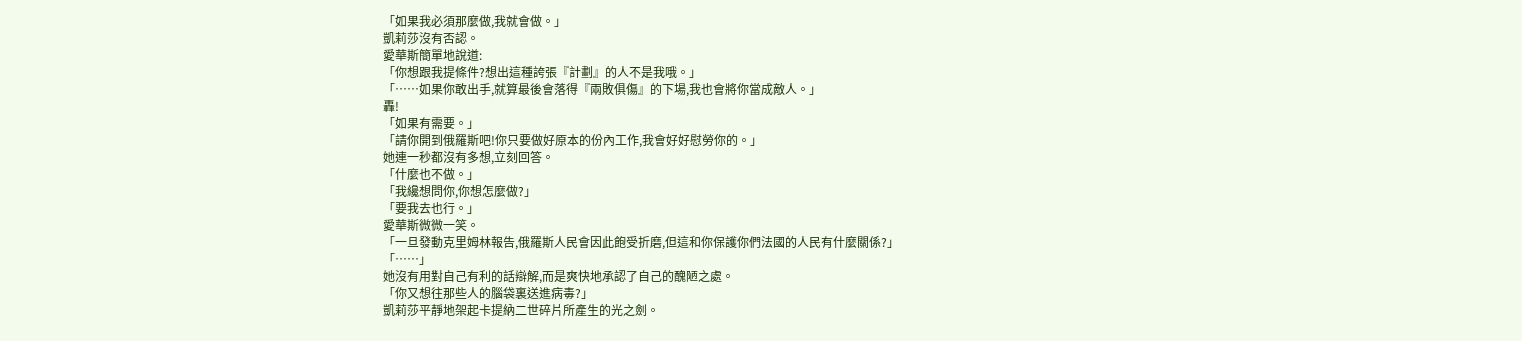「如果我必須那麼做,我就會做。」
凱莉莎沒有否認。
愛華斯簡單地說道:
「你想跟我提條件?想出這種誇張『計劃』的人不是我哦。」
「……如果你敢出手,就算最後會落得『兩敗俱傷』的下場,我也會將你當成敵人。」
轟!
「如果有需要。」
「請你開到俄羅斯吧!你只要做好原本的份內工作,我會好好慰勞你的。」
她連一秒都沒有多想,立刻回答。
「什麼也不做。」
「我纔想問你,你想怎麼做?」
「要我去也行。」
愛華斯微微一笑。
「一旦發動克里姆林報告,俄羅斯人民會因此飽受折磨,但這和你保護你們法國的人民有什麼關係?」
「……」
她沒有用對自己有利的話辯解,而是爽快地承認了自己的醜陋之處。
「你又想往那些人的腦袋裏送進病毒?」
凱莉莎平靜地架起卡提納二世碎片所產生的光之劍。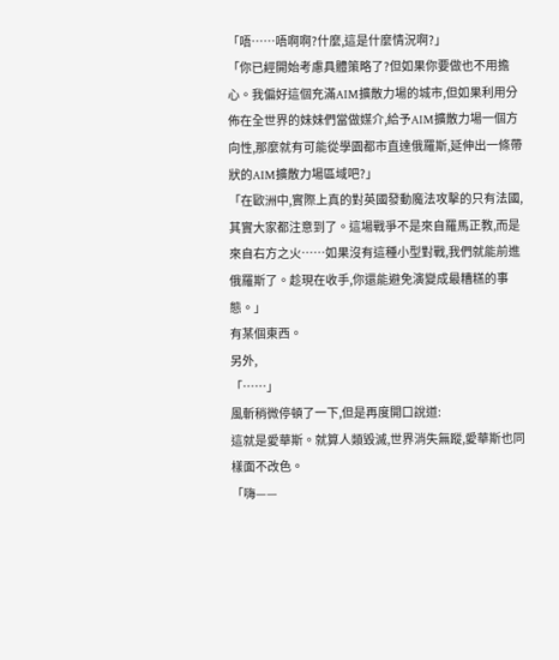「唔……唔啊啊?什麼,這是什麼情況啊?」
「你已經開始考慮具體策略了?但如果你要做也不用擔心。我偏好這個充滿AIM擴散力場的城市,但如果利用分佈在全世界的妹妹們當做媒介,給予AIM擴散力場一個方向性,那麼就有可能從學園都市直達俄羅斯,延伸出一條帶狀的AIM擴散力場區域吧?」
「在歐洲中,實際上真的對英國發動魔法攻擊的只有法國,其實大家都注意到了。這場戰爭不是來自羅馬正教,而是來自右方之火……如果沒有這種小型對戰,我們就能前進俄羅斯了。趁現在收手,你還能避免演變成最糟糕的事態。」
有某個東西。
另外,
「……」
風斬稍微停頓了一下,但是再度開口說道:
這就是愛華斯。就算人類毀滅,世界消失無蹤,愛華斯也同樣面不改色。
「嗨——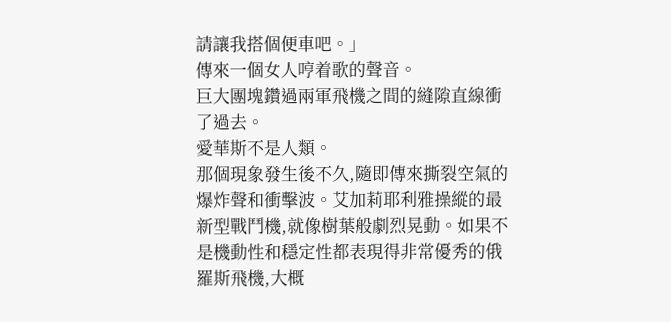請讓我搭個便車吧。」
傳來一個女人哼着歌的聲音。
巨大團塊鑽過兩軍飛機之間的縫隙直線衝了過去。
愛華斯不是人類。
那個現象發生後不久,隨即傳來撕裂空氣的爆炸聲和衝擊波。艾加莉耶利雅操縱的最新型戰鬥機,就像樹葉般劇烈晃動。如果不是機動性和穩定性都表現得非常優秀的俄羅斯飛機,大概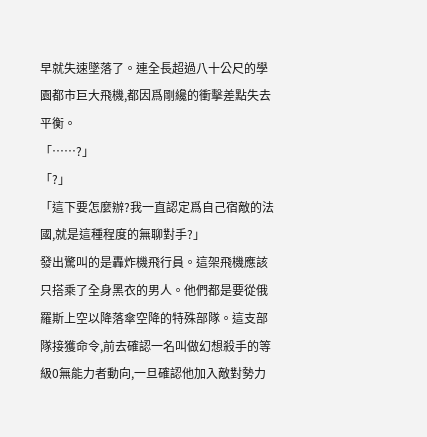早就失速墜落了。連全長超過八十公尺的學園都市巨大飛機,都因爲剛纔的衝擊差點失去平衡。
「……?」
「?」
「這下要怎麼辦?我一直認定爲自己宿敵的法國,就是這種程度的無聊對手?」
發出驚叫的是轟炸機飛行員。這架飛機應該只搭乘了全身黑衣的男人。他們都是要從俄羅斯上空以降落傘空降的特殊部隊。這支部隊接獲命令,前去確認一名叫做幻想殺手的等級0無能力者動向,一旦確認他加入敵對勢力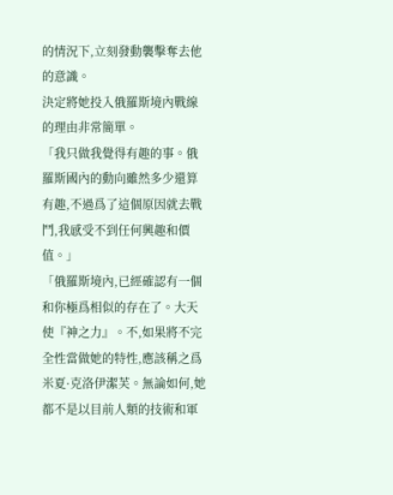的情況下,立刻發動襲擊奪去他的意識。
決定將她投入俄羅斯境內戰線的理由非常簡單。
「我只做我覺得有趣的事。俄羅斯國內的動向雖然多少還算有趣,不過爲了這個原因就去戰鬥,我感受不到任何興趣和價值。」
「俄羅斯境內,已經確認有一個和你極爲相似的存在了。大天使『神之力』。不,如果將不完全性當做她的特性,應該稱之爲米夏·克洛伊潔芙。無論如何,她都不是以目前人類的技術和軍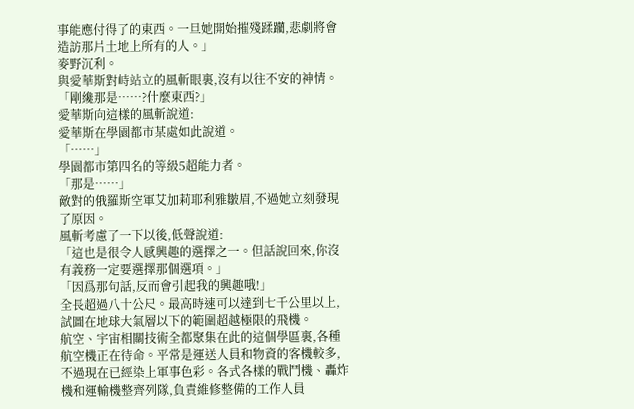事能應付得了的東西。一旦她開始摧殘蹂躪,悲劇將會造訪那片土地上所有的人。」
麥野沉利。
與愛華斯對峙站立的風斬眼裏,沒有以往不安的神情。
「剛纔那是……?什麼東西?」
愛華斯向這樣的風斬說道:
愛華斯在學園都市某處如此說道。
「……」
學園都市第四名的等級5超能力者。
「那是……」
敵對的俄羅斯空軍艾加莉耶利雅皺眉,不過她立刻發現了原因。
風斬考慮了一下以後,低聲說道:
「這也是很令人感興趣的選擇之一。但話說回來,你沒有義務一定要選擇那個選項。」
「因爲那句話,反而會引起我的興趣哦!」
全長超過八十公尺。最高時速可以達到七千公里以上,試圖在地球大氣層以下的範圍超越極限的飛機。
航空、宇宙相關技術全都聚集在此的這個學區裏,各種航空機正在待命。平常是運送人員和物資的客機較多,不過現在已經染上軍事色彩。各式各樣的戰鬥機、轟炸機和運輸機整齊列隊,負責維修整備的工作人員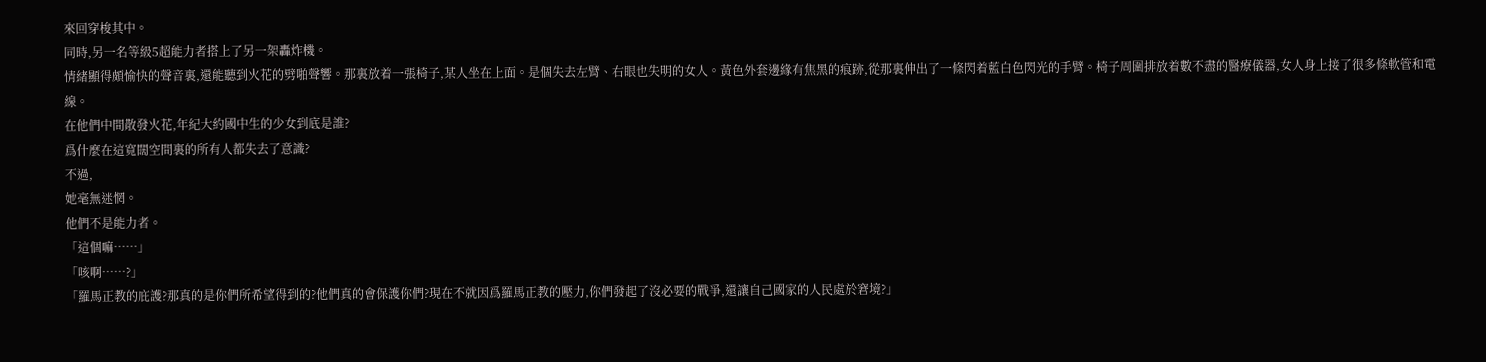來回穿梭其中。
同時,另一名等級5超能力者搭上了另一架轟炸機。
情緒顯得頗愉快的聲音裏,還能聽到火花的劈啪聲響。那裏放着一張椅子,某人坐在上面。是個失去左臂、右眼也失明的女人。黃色外套邊緣有焦黑的痕跡,從那裏伸出了一條閃着藍白色閃光的手臂。椅子周圍排放着數不盡的醫療儀器,女人身上接了很多條軟管和電線。
在他們中間散發火花,年紀大約國中生的少女到底是誰?
爲什麼在這寬闊空間裏的所有人都失去了意識?
不過,
她毫無迷惘。
他們不是能力者。
「這個嘛……」
「咳啊……?」
「羅馬正教的庇護?那真的是你們所希望得到的?他們真的會保護你們?現在不就因爲羅馬正教的壓力,你們發起了沒必要的戰爭,還讓自己國家的人民處於窘境?」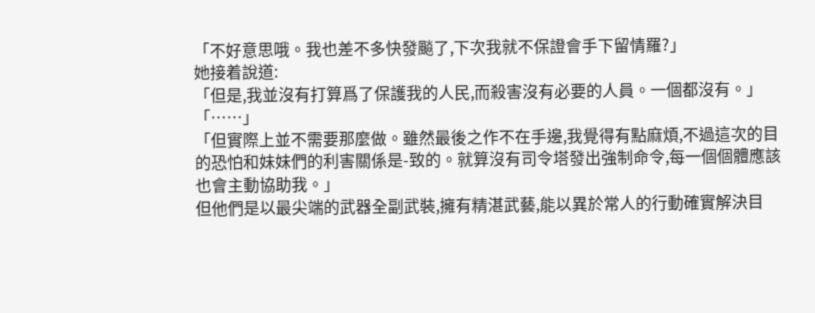「不好意思哦。我也差不多快發飈了,下次我就不保證會手下留情羅?」
她接着說道:
「但是,我並沒有打算爲了保護我的人民,而殺害沒有必要的人員。一個都沒有。」
「……」
「但實際上並不需要那麼做。雖然最後之作不在手邊,我覺得有點麻煩,不過這次的目的恐怕和妹妹們的利害關係是-致的。就算沒有司令塔發出強制命令,每一個個體應該也會主動協助我。」
但他們是以最尖端的武器全副武裝,擁有精湛武藝,能以異於常人的行動確實解決目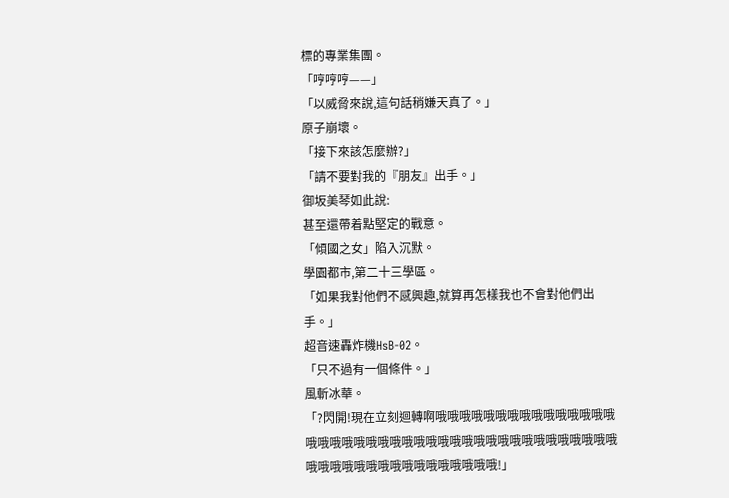標的專業集團。
「哼哼哼——」
「以威脅來說,這句話稍嫌天真了。」
原子崩壞。
「接下來該怎麼辦?」
「請不要對我的『朋友』出手。」
御坂美琴如此說:
甚至還帶着點堅定的戰意。
「傾國之女」陷入沉默。
學園都市,第二十三學區。
「如果我對他們不感興趣,就算再怎樣我也不會對他們出手。」
超音速轟炸機HsB-02。
「只不過有一個條件。」
風斬冰華。
「?閃開!現在立刻迴轉啊哦哦哦哦哦哦哦哦哦哦哦哦哦哦哦哦哦哦哦哦哦哦哦哦哦哦哦哦哦哦哦哦哦哦哦哦哦哦哦哦哦哦哦哦哦哦哦哦哦哦哦哦哦哦哦哦哦!」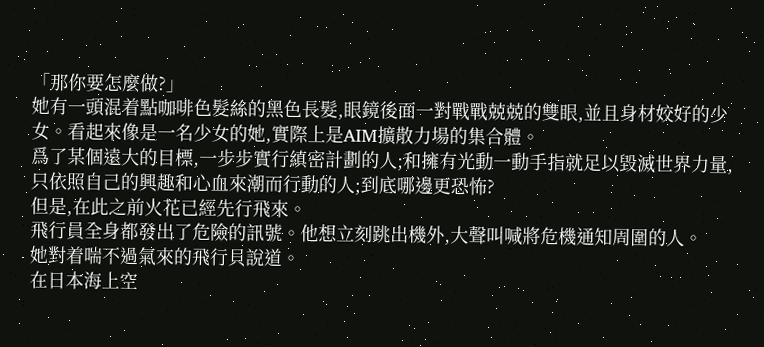「那你要怎麼做?」
她有一頭混着點咖啡色髮絲的黑色長髮,眼鏡後面一對戰戰兢兢的雙眼,並且身材姣好的少女。看起來像是一名少女的她,實際上是AIM擴散力場的集合體。
爲了某個遠大的目標,一步步實行縝密計劃的人;和擁有光動一動手指就足以毀滅世界力量,只依照自己的興趣和心血來潮而行動的人;到底哪邊更恐怖?
但是,在此之前火花已經先行飛來。
飛行員全身都發出了危險的訊號。他想立刻跳出機外,大聲叫喊將危機通知周圍的人。
她對着喘不過氣來的飛行貝說道。
在日本海上空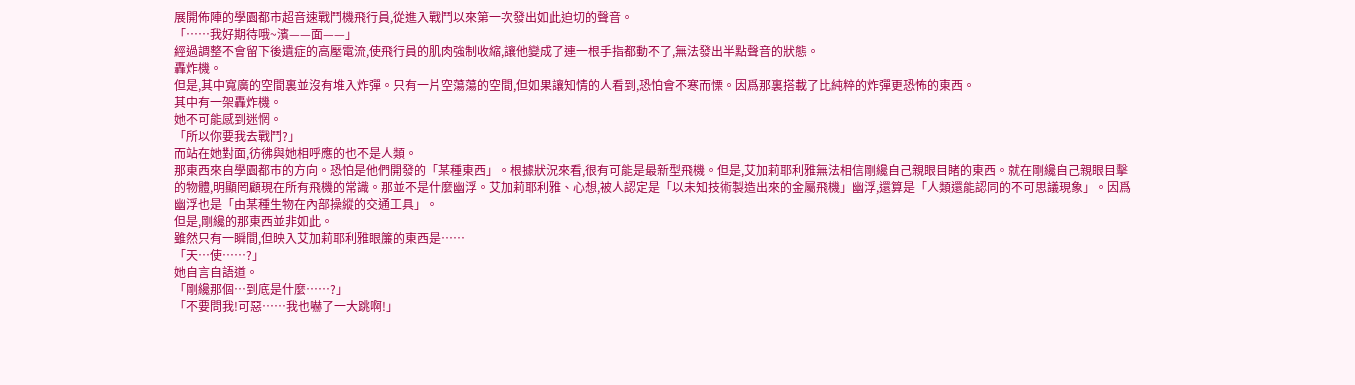展開佈陣的學園都市超音速戰鬥機飛行員,從進入戰鬥以來第一次發出如此迫切的聲音。
「……我好期待哦~濱——面——」
經過調整不會留下後遺症的高壓電流,使飛行員的肌肉強制收縮,讓他變成了連一根手指都動不了,無法發出半點聲音的狀態。
轟炸機。
但是,其中寬廣的空間裏並沒有堆入炸彈。只有一片空蕩蕩的空間,但如果讓知情的人看到,恐怕會不寒而慄。因爲那裏搭載了比純粹的炸彈更恐怖的東西。
其中有一架轟炸機。
她不可能感到迷惘。
「所以你要我去戰鬥?」
而站在她對面,彷彿與她相呼應的也不是人類。
那東西來自學園都巿的方向。恐怕是他們開發的「某種東西」。根據狀況來看,很有可能是最新型飛機。但是,艾加莉耶利雅無法相信剛纔自己親眼目睹的東西。就在剛纔自己親眼目擊的物體,明顯罔顧現在所有飛機的常識。那並不是什麼幽浮。艾加莉耶利雅、心想,被人認定是「以未知技術製造出來的金屬飛機」幽浮,還算是「人類還能認同的不可思議現象」。因爲幽浮也是「由某種生物在內部操縱的交通工具」。
但是,剛纔的那東西並非如此。
雖然只有一瞬間,但映入艾加莉耶利雅眼簾的東西是……
「天…使……?」
她自言自語道。
「剛纔那個…到底是什麼……?」
「不要問我!可惡……我也嚇了一大跳啊!」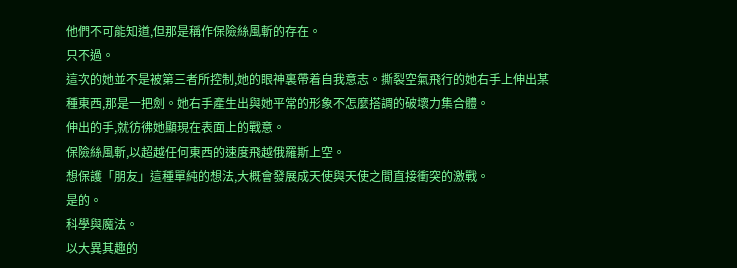他們不可能知道,但那是稱作保險絲風斬的存在。
只不過。
這次的她並不是被第三者所控制,她的眼神裏帶着自我意志。撕裂空氣飛行的她右手上伸出某種東西,那是一把劍。她右手產生出與她平常的形象不怎麼搭調的破壞力集合體。
伸出的手,就彷彿她顯現在表面上的戰意。
保險絲風斬,以超越任何東西的速度飛越俄羅斯上空。
想保護「朋友」這種單純的想法,大概會發展成天使與天使之間直接衝突的激戰。
是的。
科學與魔法。
以大異其趣的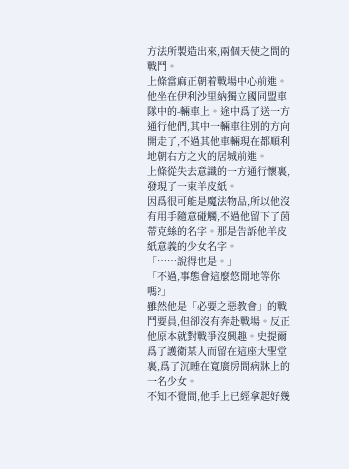方法所製造出來,兩個天使之間的戰鬥。
上條當麻正朝着戰場中心前進。
他坐在伊利沙里納獨立國同盟車隊中的-輛車上。途中爲了送一方通行他們,其中一輛車往別的方向開走了,不過其他車輛現在都順利地朝右方之火的居城前進。
上條從失去意識的一方通行懷裏,發現了一束羊皮紙。
因爲很可能是魔法物品,所以他沒有用手隨意碰觸,不過他留下了茵蒂克絲的名字。那是告訴他羊皮紙意義的少女名字。
「……說得也是。」
「不過,事態會這麼悠閒地等你嗎?」
雖然他是「必要之惡教會」的戰鬥要員,但卻沒有奔赴戰場。反正他原本就對戰爭沒興趣。史提爾爲了護衛某人而留在這座大聖堂裏,爲了沉睡在寬廣房間病牀上的一名少女。
不知不覺間,他手上已經拿起好幾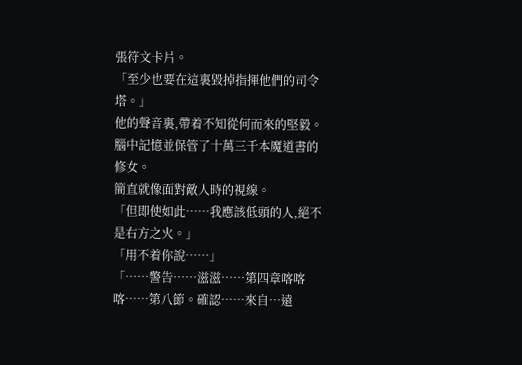張符文卡片。
「至少也要在這裏毀掉指揮他們的司令塔。」
他的聲音裏,帶着不知從何而來的堅毅。
腦中記憶並保管了十萬三千本魔道書的修女。
簡直就像面對敵人時的視線。
「但即使如此……我應該低頭的人,絕不是右方之火。」
「用不着你說……」
「……警告……滋滋……第四章喀喀喀……第八節。確認……來自…遠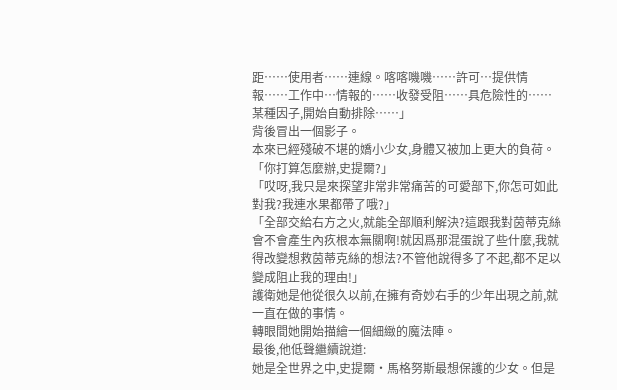距……使用者……連線。喀喀嘰嘰……許可…提供情報……工作中…情報的……收發受阻……具危險性的……某種因子,開始自動排除……」
背後冒出一個影子。
本來已經殘破不堪的嬌小少女,身體又被加上更大的負荷。
「你打算怎麼辦,史提爾?」
「哎呀,我只是來探望非常非常痛苦的可愛部下,你怎可如此對我?我連水果都帶了哦?」
「全部交給右方之火,就能全部順利解決?這跟我對茵蒂克絲會不會產生內疚根本無關啊!就因爲那混蛋說了些什麼,我就得改變想救茵蒂克絲的想法?不管他說得多了不起,都不足以變成阻止我的理由!」
護衛她是他從很久以前,在擁有奇妙右手的少年出現之前,就一直在做的事情。
轉眼間她開始描繪一個細緻的魔法陣。
最後,他低聲繼續說道:
她是全世界之中,史提爾·馬格努斯最想保護的少女。但是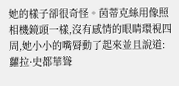她的樣子卻很奇怪。茵蒂克絲用像照相機鏡頭一樣,沒有感情的眼睛環視四周,她小小的嘴脣動了起來並且說道:
蘿拉·史都華聳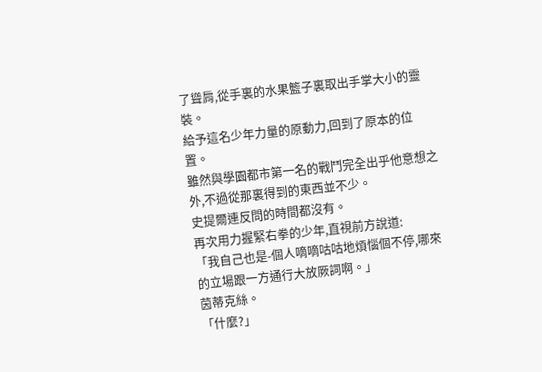了聳肩,從手裏的水果籃子裏取出手掌大小的靈裝。
給予這名少年力量的原動力,回到了原本的位置。
雖然與學園都市第一名的戰鬥完全出乎他意想之外,不過從那裏得到的東西並不少。
史提爾連反問的時間都沒有。
再次用力握緊右拳的少年,直視前方說道:
「我自己也是-個人嘀嘀咕咕地煩惱個不停,哪來的立場跟一方通行大放厥詞啊。」
茵蒂克絲。
「什麼?」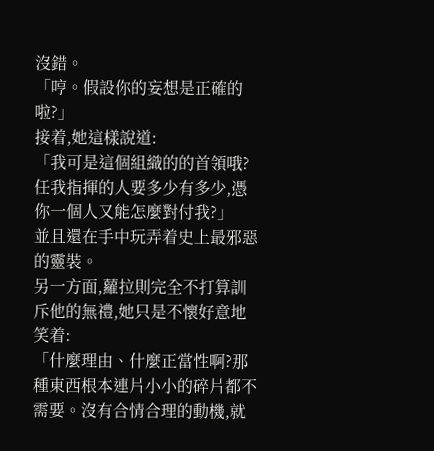沒錯。
「哼。假設你的妄想是正確的啦?」
接着,她這樣說道:
「我可是這個組織的的首領哦?任我指揮的人要多少有多少,憑你一個人又能怎麼對付我?」
並且還在手中玩弄着史上最邪惡的靈裝。
另一方面,蘿拉則完全不打算訓斥他的無禮,她只是不懷好意地笑着:
「什麼理由、什麼正當性啊?那種東西根本連片小小的碎片都不需要。沒有合情合理的動機,就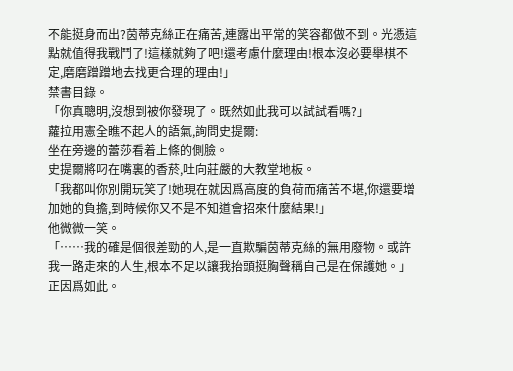不能挺身而出?茵蒂克絲正在痛苦,連露出平常的笑容都做不到。光憑這點就值得我戰鬥了!這樣就夠了吧!還考慮什麼理由!根本沒必要舉棋不定,磨磨蹭蹭地去找更合理的理由!」
禁書目錄。
「你真聰明,沒想到被你發現了。既然如此我可以試試看嗎?」
蘿拉用憲全瞧不起人的語氣,詢問史提爾:
坐在旁邊的蕾莎看着上條的側臉。
史提爾將叼在嘴裏的香菸,吐向莊嚴的大教堂地板。
「我都叫你別開玩笑了!她現在就因爲高度的負荷而痛苦不堪,你還要增加她的負擔,到時候你又不是不知道會招來什麼結果!」
他微微一笑。
「……我的確是個很差勁的人,是一直欺騙茵蒂克絲的無用廢物。或許我一路走來的人生,根本不足以讓我抬頭挺胸聲稱自己是在保護她。」
正因爲如此。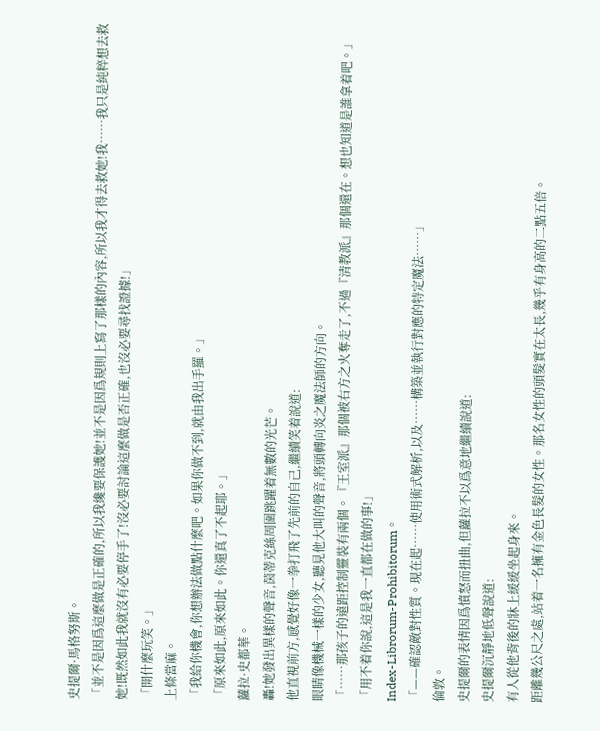史提爾·馬格努斯。
「並不是因爲這麼做是正確的,所以我纔要保護她!並不是因爲規則上寫了那樣的內容,所以我才得去救她!我……我只是純粹想去救她!既然如此我就沒有必要停手了!沒必要討論這麼做是否正確,也沒必要尋找證據!」
「開什麼玩笑。」
上條當麻。
「我給你機會,你想辦法做點什麼吧。如果你做不到,就由我出手羅。」
「原來如此,原來如此。你還真了不起耶。」
蘿拉·史都華。
轟!她發出異樣的聲音,茵蒂克絲周圍跳躍着無數的光芒。
他直視前方,感覺好像一拳打飛了先前的自己,繼續笑着說道:
眼睛像機械一樣的少女,聽見他大叫的聲音,將頭轉向炎之魔法師的方向。
「……那孩子的遠距控制靈裝有兩個。『王室派』那個被右方之火奪走了,不過『清教派』那個還在。想也知道是誰拿着吧。」
「用不着你說,這是我一直都在做的事!」
Index-Librorum-Prohibitorum。
「——確認敵對性質。現在起……使用術式解析,以及……構築並執行對應的特定魔法……」
倫敦。
史提爾的表情因爲憤怒而扭曲,但蘿拉不以爲意地繼續說道:
史提爾沉靜地低聲說道:
有人從他背後的牀上緩緩坐起身來。
距離幾公尺之處,站着一名擁有金色長髮的女性。那名女性的頭髮實在太長,幾乎有身高的二點五倍。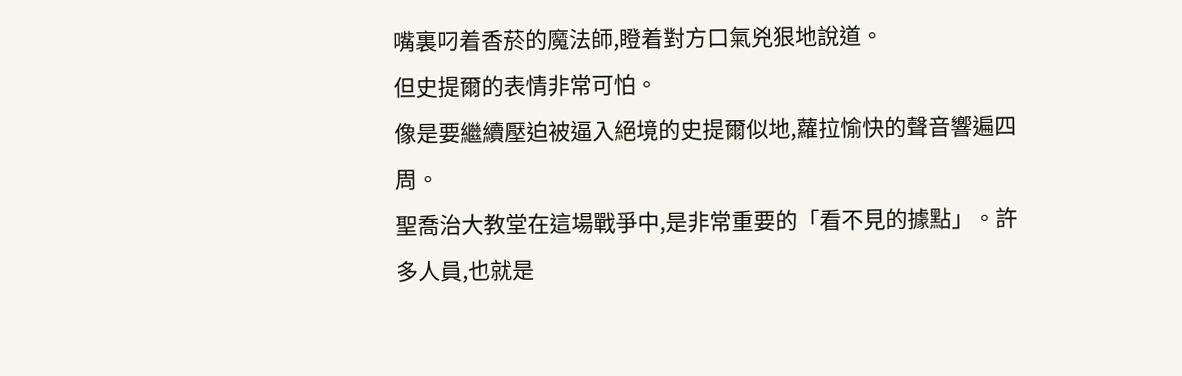嘴裏叼着香菸的魔法師,瞪着對方口氣兇狠地說道。
但史提爾的表情非常可怕。
像是要繼續壓迫被逼入絕境的史提爾似地,蘿拉愉快的聲音響遍四周。
聖喬治大教堂在這場戰爭中,是非常重要的「看不見的據點」。許多人員,也就是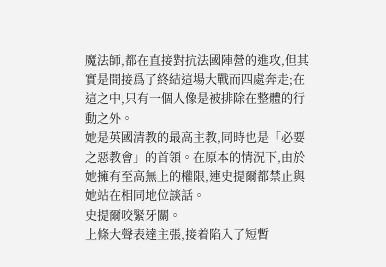魔法師,都在直接對抗法國陣營的進攻,但其實是間接爲了終結這場大戰而四處奔走;在這之中,只有一個人像是被排除在整體的行動之外。
她是英國清教的最高主教,同時也是「必要之惡教會」的首領。在原本的情況下,由於她擁有至高無上的權限,連史提爾都禁止與她站在相同地位談話。
史提爾咬緊牙關。
上條大聲表達主張,接着陷入了短暫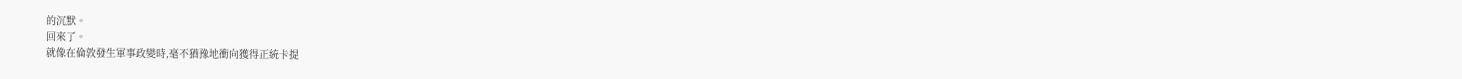的沉默。
回來了。
就像在倫敦發生軍事政變時,毫不猶豫地衝向獲得正統卡提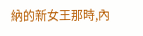納的新女王那時,內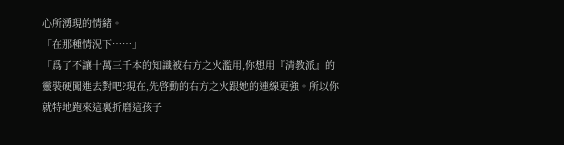心所湧現的情緒。
「在那種情況下……」
「爲了不讓十萬三千本的知識被右方之火濫用,你想用『清教派』的靈裝硬闖進去對吧?現在,先啓動的右方之火跟她的連線更強。所以你就特地跑來這裏折磨這孩子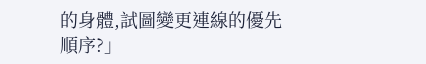的身體,試圖變更連線的優先順序?」